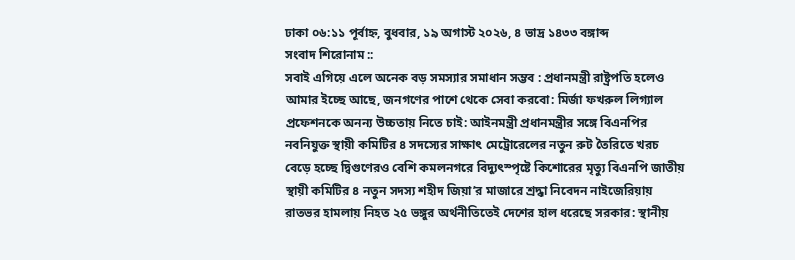ঢাকা ০৬:১১ পূর্বাহ্ন, বুধবার, ১৯ অগাস্ট ২০২৬, ৪ ভাদ্র ১৪৩৩ বঙ্গাব্দ
সংবাদ শিরোনাম ::
সবাই এগিয়ে এলে অনেক বড় সমস্যার সমাধান সম্ভব : প্রধানমন্ত্রী রাষ্ট্রপতি হলেও আমার ইচ্ছে আছে, জনগণের পাশে থেকে সেবা করবো: মির্জা ফখরুল লিগ্যাল প্রফেশনকে অনন্য উচ্চতায় নিতে চাই: আইনমন্ত্রী প্রধানমন্ত্রীর সঙ্গে বিএনপির নবনিযুক্ত স্থায়ী কমিটির ৪ সদস্যের সাক্ষাৎ মেট্রোরেলের নতুন রুট তৈরিতে খরচ বেড়ে হচ্ছে দ্বিগুণেরও বেশি কমলনগরে বিদ্যুৎস্পৃষ্টে কিশোরের মৃত্যু বিএনপি জাতীয় স্থায়ী কমিটির ৪ নতুন সদস্য শহীদ জিয়া’র মাজারে শ্রদ্ধা নিবেদন নাইজেরিয়ায় রাতভর হামলায় নিহত ২৫ ভঙ্গুর অর্থনীতিতেই দেশের হাল ধরেছে সরকার: স্থানীয়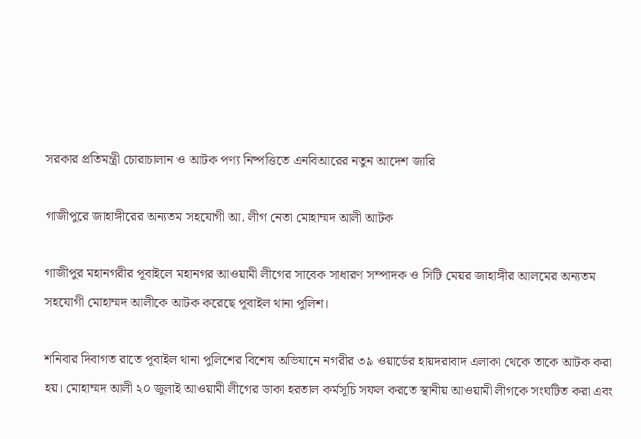সরকার প্রতিমন্ত্রী চোরাচালান ও আটক পণ্য নিষ্পত্তিতে এনবিআরের নতুন আদেশ জারি

গাজীপুরে জাহাঙ্গীরের অন্যতম সহযোগী আ. লীগ নেতা মোহাম্মদ আলী আটক

গাজীপুর মহানগরীর পূবাইলে মহানগর আওয়ামী লীগের সাবেক সাধারণ সম্পাদক ও সিটি মেয়র জাহাঙ্গীর আলমের অন্যতম সহযোগী মোহাম্মদ আলীকে আটক করেছে পূবাইল থানা পুলিশ।

শনিবার দিবাগত রাতে পূবাইল থানা পুলিশের বিশেষ অভিযানে নগরীর ৩৯ ওয়ার্ডের হায়দরাবাদ এলাকা থেকে তাকে আটক করা হয়। মোহাম্মদ আলী ২০ জুলাই আওয়ামী লীগের ডাকা হরতাল কর্মসূচি সফল করতে স্থানীয় আওয়ামী লীগকে সংঘটিত করা এবং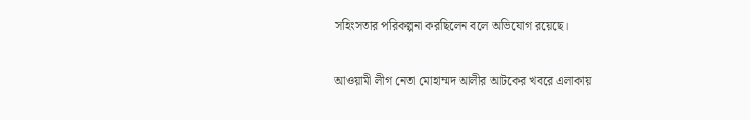সহিংসতার পরিকল্পনা করছিলেন বলে অভিযোগ রয়েছে।

আওয়ামী লীগ নেতা মোহাম্মদ আলীর আটকের খবরে এলাকায়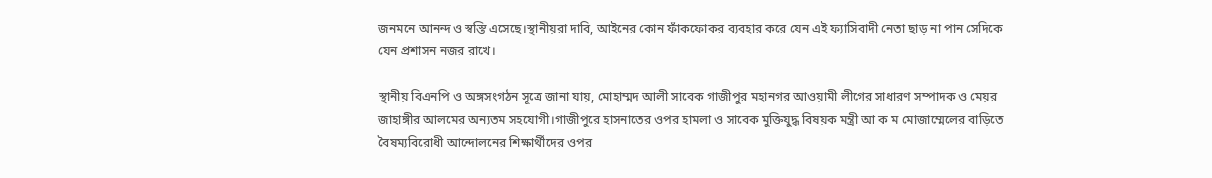জনমনে আনন্দ ও স্বস্তি এসেছে।স্থানীয়রা দাবি, আইনের কোন ফাঁকফোকর ব্যবহার করে যেন এই ফ্যাসিবাদী নেতা ছাড় না পান সেদিকে যেন প্রশাসন নজর রাখে।

স্থানীয় বিএনপি ও অঙ্গসংগঠন সূত্রে জানা যায়, মোহাম্মদ আলী সাবেক গাজীপুর মহানগর আওয়ামী লীগের সাধারণ সম্পাদক ও মেয়র জাহাঙ্গীর আলমের অন্যতম সহযোগী।গাজীপুরে হাসনাতের ওপর হামলা ও সাবেক মুক্তিযুদ্ধ বিষয়ক মন্ত্রী আ ক ম মোজাম্মেলের বাড়িতে বৈষম্যবিরোধী আন্দোলনের শিক্ষার্থীদের ওপর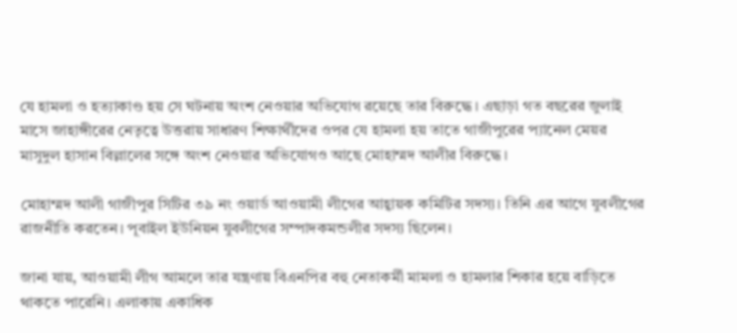যে হামলা ও হত্যাকাণ্ড হয় সে ঘটনায় অংশ নেওয়ার অভিযোগ রয়েছে তার বিরুদ্ধে। এছাড়া গত বছরের জুলাই মাসে জাহাঙ্গীরের নেতৃত্বে উত্তরায় সাধারণ শিক্ষার্থীদের ওপর যে হামলা হয় তাতে গাজীপুরের প্যানেল মেয়র মাসুদুল হাসান বিল্লালের সঙ্গে অংশ নেওয়ার অভিযোগও আছে মোহাম্মদ আলীর বিরুদ্ধে।

মোহাম্মদ আলী গাজীপুর সিটির ৩৯ নং ওয়ার্ড আওয়ামী লীগের আহ্বায়ক কমিটির সদস্য। তিনি এর আগে যুবলীগের রাজনীতি করতেন। পূবাইল ইউনিয়ন যুবলীগের সম্পাদকমন্ডলীর সদস্য ছিলেন।

জানা যায়, আওয়ামী লীগ আমলে তার যন্ত্রণায় বিএনপির বহু নেতাকর্মী মামলা ও হামলার শিকার হয়ে বাড়িতে থাকতে পারেনি। এলাকায় একাধিক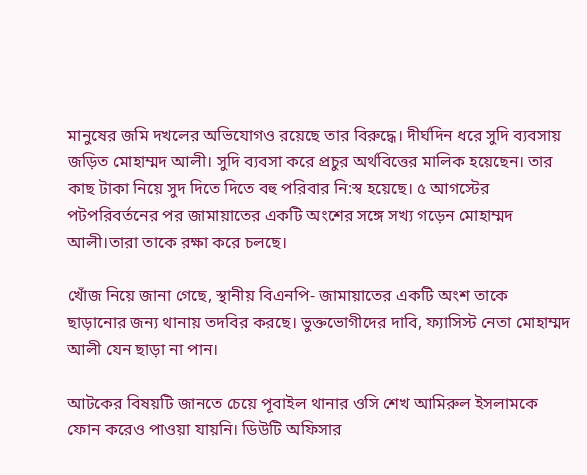মানুষের জমি দখলের অভিযোগও রয়েছে তার বিরুদ্ধে। দীর্ঘদিন ধরে সুদি ব্যবসায় জড়িত মোহাম্মদ আলী। সুদি ব্যবসা করে প্রচুর অর্থবিত্তের মালিক হয়েছেন। তার কাছ টাকা নিয়ে সুদ দিতে দিতে বহু পরিবার নি:স্ব হয়েছে। ৫ আগস্টের পটপরিবর্তনের পর জামায়াতের একটি অংশের সঙ্গে সখ্য গড়েন মোহাম্মদ আলী।তারা তাকে রক্ষা করে চলছে।

খোঁজ নিয়ে জানা গেছে, স্থানীয় বিএনপি- জামায়াতের একটি অংশ তাকে ছাড়ানোর জন্য থানায় তদবির করছে। ভুক্তভোগীদের দাবি, ফ্যাসিস্ট নেতা মোহাম্মদ আলী যেন ছাড়া না পান।

আটকের বিষয়টি জানতে চেয়ে পূবাইল থানার ওসি শেখ আমিরুল ইসলামকে ফোন করেও পাওয়া যায়নি। ডিউটি অফিসার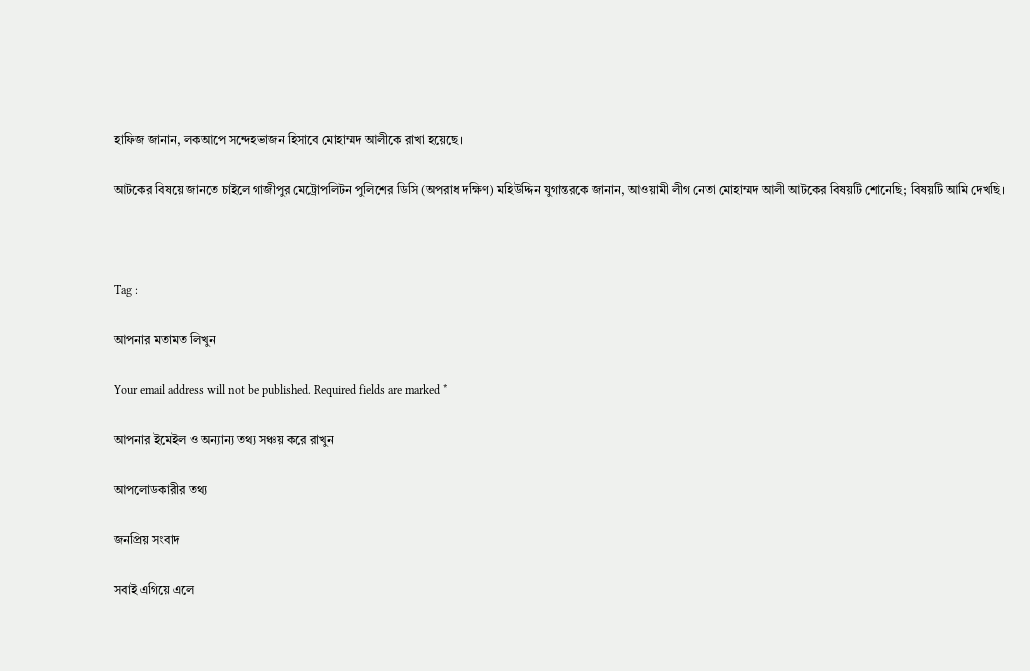হাফিজ জানান, লকআপে সন্দেহভাজন হিসাবে মোহাম্মদ আলীকে রাখা হয়েছে।

আটকের বিষয়ে জানতে চাইলে গাজীপুর মেট্রোপলিটন পুলিশের ডিসি (অপরাধ দক্ষিণ) মহিউদ্দিন যুগান্তরকে জানান, আওয়ামী লীগ নেতা মোহাম্মদ আলী আটকের বিষয়টি শোনেছি; বিষয়টি আমি দেখছি।



Tag :

আপনার মতামত লিখুন

Your email address will not be published. Required fields are marked *

আপনার ইমেইল ও অন্যান্য তথ্য সঞ্চয় করে রাখুন

আপলোডকারীর তথ্য

জনপ্রিয় সংবাদ

সবাই এগিয়ে এলে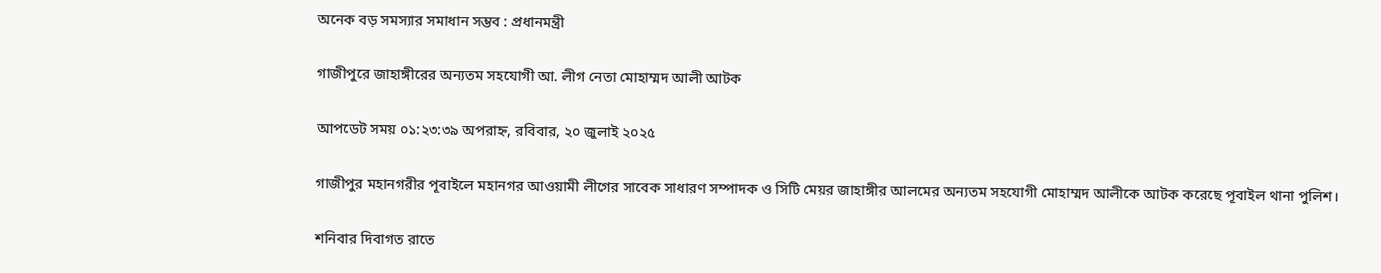অনেক বড় সমস্যার সমাধান সম্ভব : প্রধানমন্ত্রী

গাজীপুরে জাহাঙ্গীরের অন্যতম সহযোগী আ. লীগ নেতা মোহাম্মদ আলী আটক

আপডেট সময় ০১:২৩:৩৯ অপরাহ্ন, রবিবার, ২০ জুলাই ২০২৫

গাজীপুর মহানগরীর পূবাইলে মহানগর আওয়ামী লীগের সাবেক সাধারণ সম্পাদক ও সিটি মেয়র জাহাঙ্গীর আলমের অন্যতম সহযোগী মোহাম্মদ আলীকে আটক করেছে পূবাইল থানা পুলিশ।

শনিবার দিবাগত রাতে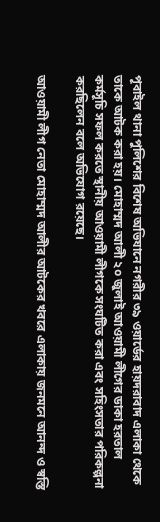পূবাইল থানা পুলিশের বিশেষ অভিযানে নগরীর ৩৯ ওয়ার্ডের হায়দরাবাদ এলাকা থেকে তাকে আটক করা হয়। মোহাম্মদ আলী ২০ জুলাই আওয়ামী লীগের ডাকা হরতাল কর্মসূচি সফল করতে স্থানীয় আওয়ামী লীগকে সংঘটিত করা এবং সহিংসতার পরিকল্পনা করছিলেন বলে অভিযোগ রয়েছে।

আওয়ামী লীগ নেতা মোহাম্মদ আলীর আটকের খবরে এলাকায় জনমনে আনন্দ ও স্বস্তি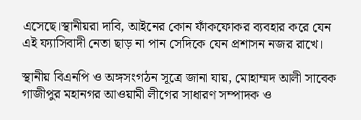এসেছে।স্থানীয়রা দাবি, আইনের কোন ফাঁকফোকর ব্যবহার করে যেন এই ফ্যাসিবাদী নেতা ছাড় না পান সেদিকে যেন প্রশাসন নজর রাখে।

স্থানীয় বিএনপি ও অঙ্গসংগঠন সূত্রে জানা যায়, মোহাম্মদ আলী সাবেক গাজীপুর মহানগর আওয়ামী লীগের সাধারণ সম্পাদক ও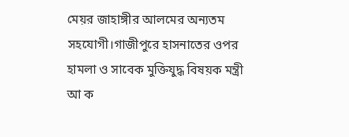মেয়র জাহাঙ্গীর আলমের অন্যতম সহযোগী।গাজীপুরে হাসনাতের ওপর হামলা ও সাবেক মুক্তিযুদ্ধ বিষয়ক মন্ত্রী আ ক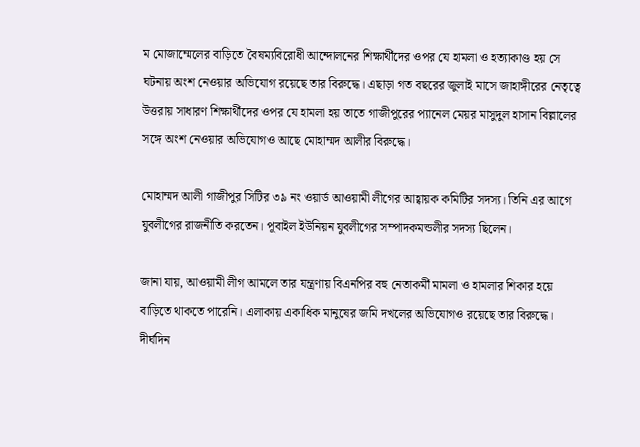ম মোজাম্মেলের বাড়িতে বৈষম্যবিরোধী আন্দোলনের শিক্ষার্থীদের ওপর যে হামলা ও হত্যাকাণ্ড হয় সে ঘটনায় অংশ নেওয়ার অভিযোগ রয়েছে তার বিরুদ্ধে। এছাড়া গত বছরের জুলাই মাসে জাহাঙ্গীরের নেতৃত্বে উত্তরায় সাধারণ শিক্ষার্থীদের ওপর যে হামলা হয় তাতে গাজীপুরের প্যানেল মেয়র মাসুদুল হাসান বিল্লালের সঙ্গে অংশ নেওয়ার অভিযোগও আছে মোহাম্মদ আলীর বিরুদ্ধে।

মোহাম্মদ আলী গাজীপুর সিটির ৩৯ নং ওয়ার্ড আওয়ামী লীগের আহ্বায়ক কমিটির সদস্য। তিনি এর আগে যুবলীগের রাজনীতি করতেন। পূবাইল ইউনিয়ন যুবলীগের সম্পাদকমন্ডলীর সদস্য ছিলেন।

জানা যায়, আওয়ামী লীগ আমলে তার যন্ত্রণায় বিএনপির বহু নেতাকর্মী মামলা ও হামলার শিকার হয়ে বাড়িতে থাকতে পারেনি। এলাকায় একাধিক মানুষের জমি দখলের অভিযোগও রয়েছে তার বিরুদ্ধে। দীর্ঘদিন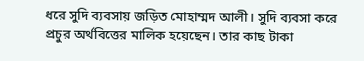ধরে সুদি ব্যবসায় জড়িত মোহাম্মদ আলী। সুদি ব্যবসা করে প্রচুর অর্থবিত্তের মালিক হয়েছেন। তার কাছ টাকা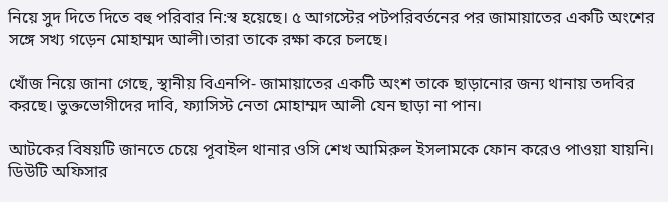নিয়ে সুদ দিতে দিতে বহু পরিবার নি:স্ব হয়েছে। ৫ আগস্টের পটপরিবর্তনের পর জামায়াতের একটি অংশের সঙ্গে সখ্য গড়েন মোহাম্মদ আলী।তারা তাকে রক্ষা করে চলছে।

খোঁজ নিয়ে জানা গেছে, স্থানীয় বিএনপি- জামায়াতের একটি অংশ তাকে ছাড়ানোর জন্য থানায় তদবির করছে। ভুক্তভোগীদের দাবি, ফ্যাসিস্ট নেতা মোহাম্মদ আলী যেন ছাড়া না পান।

আটকের বিষয়টি জানতে চেয়ে পূবাইল থানার ওসি শেখ আমিরুল ইসলামকে ফোন করেও পাওয়া যায়নি। ডিউটি অফিসার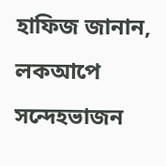হাফিজ জানান, লকআপে সন্দেহভাজন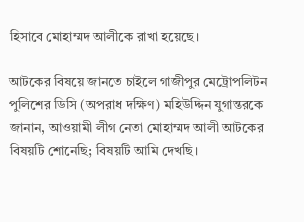হিসাবে মোহাম্মদ আলীকে রাখা হয়েছে।

আটকের বিষয়ে জানতে চাইলে গাজীপুর মেট্রোপলিটন পুলিশের ডিসি (অপরাধ দক্ষিণ) মহিউদ্দিন যুগান্তরকে জানান, আওয়ামী লীগ নেতা মোহাম্মদ আলী আটকের বিষয়টি শোনেছি; বিষয়টি আমি দেখছি।